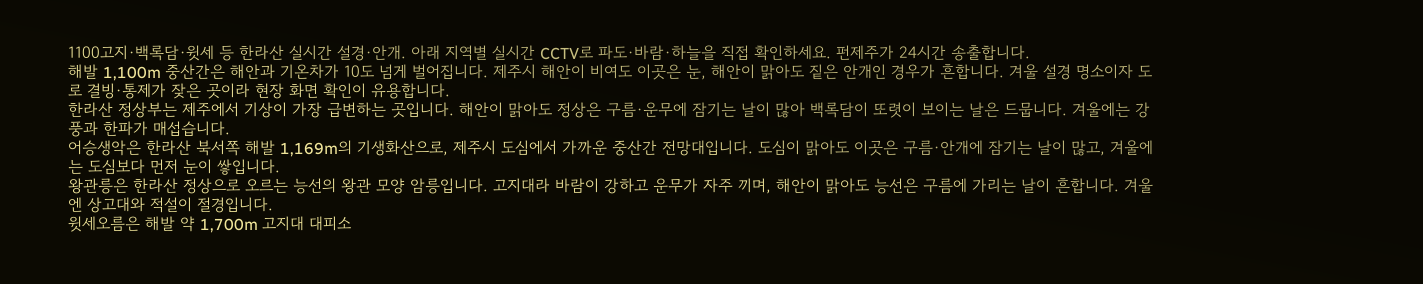1100고지·백록담·윗세 등 한라산 실시간 설경·안개. 아래 지역별 실시간 CCTV로 파도·바람·하늘을 직접 확인하세요. 펀제주가 24시간 송출합니다.
해발 1,100m 중산간은 해안과 기온차가 10도 넘게 벌어집니다. 제주시 해안이 비여도 이곳은 눈, 해안이 맑아도 짙은 안개인 경우가 흔합니다. 겨울 설경 명소이자 도로 결빙·통제가 잦은 곳이라 현장 화면 확인이 유용합니다.
한라산 정상부는 제주에서 기상이 가장 급변하는 곳입니다. 해안이 맑아도 정상은 구름·운무에 잠기는 날이 많아 백록담이 또렷이 보이는 날은 드뭅니다. 겨울에는 강풍과 한파가 매섭습니다.
어승생악은 한라산 북서쪽 해발 1,169m의 기생화산으로, 제주시 도심에서 가까운 중산간 전망대입니다. 도심이 맑아도 이곳은 구름·안개에 잠기는 날이 많고, 겨울에는 도심보다 먼저 눈이 쌓입니다.
왕관릉은 한라산 정상으로 오르는 능선의 왕관 모양 암릉입니다. 고지대라 바람이 강하고 운무가 자주 끼며, 해안이 맑아도 능선은 구름에 가리는 날이 흔합니다. 겨울엔 상고대와 적설이 절경입니다.
윗세오름은 해발 약 1,700m 고지대 대피소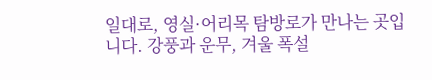일대로, 영실·어리목 탐방로가 만나는 곳입니다. 강풍과 운무, 겨울 폭설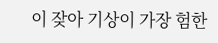이 잦아 기상이 가장 험한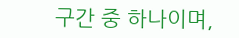구간 중 하나이며,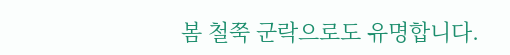봄 철쭉 군락으로도 유명합니다.